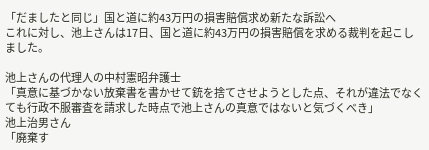「だましたと同じ」国と道に約43万円の損害賠償求め新たな訴訟へ
これに対し、池上さんは17日、国と道に約43万円の損害賠償を求める裁判を起こしました。

池上さんの代理人の中村憲昭弁護士
「真意に基づかない放棄書を書かせて銃を捨てさせようとした点、それが違法でなくても行政不服審査を請求した時点で池上さんの真意ではないと気づくべき」
池上治男さん
「廃棄す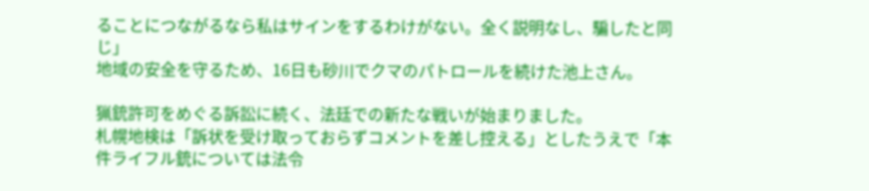ることにつながるなら私はサインをするわけがない。全く説明なし、騙したと同じ」
地域の安全を守るため、16日も砂川でクマのパトロールを続けた池上さん。

猟銃許可をめぐる訴訟に続く、法廷での新たな戦いが始まりました。
札幌地検は「訴状を受け取っておらずコメントを差し控える」としたうえで「本件ライフル銃については法令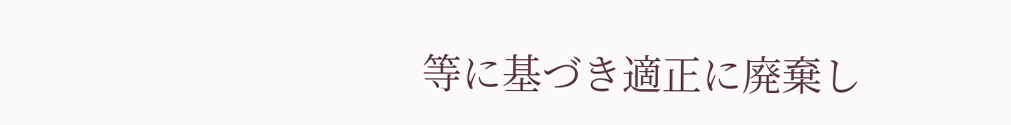等に基づき適正に廃棄し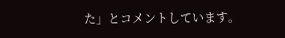た」とコメントしています。